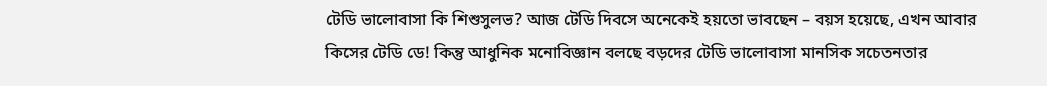টেডি ভালোবাসা কি শিশুসুলভ? আজ টেডি দিবসে অনেকেই হয়তো ভাবছেন – বয়স হয়েছে, এখন আবার কিসের টেডি ডে! কিন্তু আধুনিক মনোবিজ্ঞান বলছে বড়দের টেডি ভালোবাসা মানসিক সচেতনতার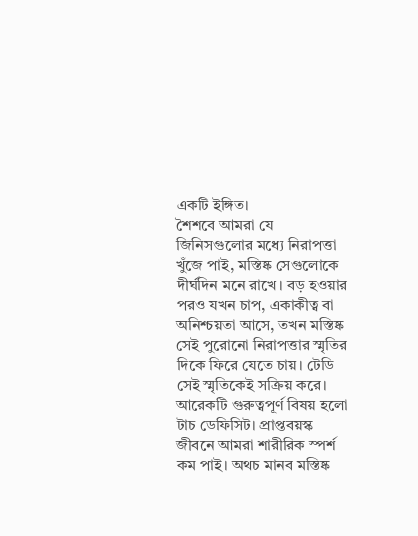একটি ইঙ্গিত।
শৈশবে আমরা যে জিনিসগুলোর মধ্যে নিরাপত্তা খুঁজে পাই, মস্তিষ্ক সেগুলোকে দীর্ঘদিন মনে রাখে। বড় হওয়ার পরও যখন চাপ, একাকীত্ব বা অনিশ্চয়তা আসে, তখন মস্তিষ্ক সেই পুরোনো নিরাপত্তার স্মৃতির দিকে ফিরে যেতে চায়। টেডি সেই স্মৃতিকেই সক্রিয় করে।
আরেকটি গুরুত্বপূর্ণ বিষয় হলো টাচ ডেফিসিট। প্রাপ্তবয়স্ক জীবনে আমরা শারীরিক স্পর্শ কম পাই। অথচ মানব মস্তিষ্ক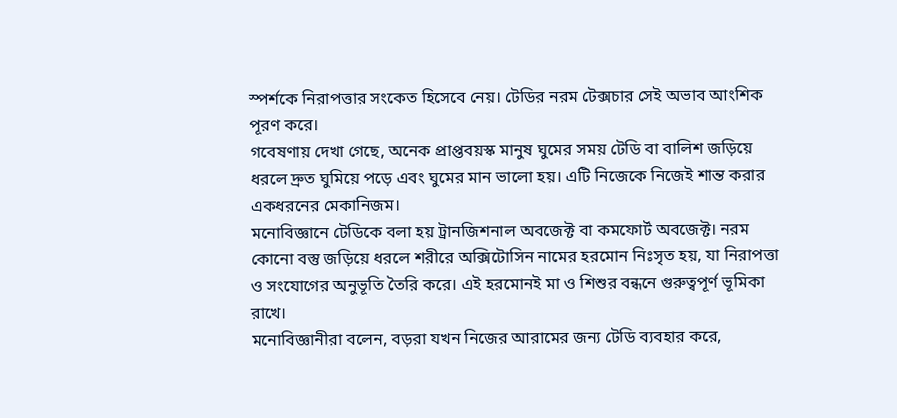স্পর্শকে নিরাপত্তার সংকেত হিসেবে নেয়। টেডির নরম টেক্সচার সেই অভাব আংশিক পূরণ করে।
গবেষণায় দেখা গেছে, অনেক প্রাপ্তবয়স্ক মানুষ ঘুমের সময় টেডি বা বালিশ জড়িয়ে ধরলে দ্রুত ঘুমিয়ে পড়ে এবং ঘুমের মান ভালো হয়। এটি নিজেকে নিজেই শান্ত করার একধরনের মেকানিজম।
মনোবিজ্ঞানে টেডিকে বলা হয় ট্রানজিশনাল অবজেক্ট বা কমফোর্ট অবজেক্ট। নরম কোনো বস্তু জড়িয়ে ধরলে শরীরে অক্সিটোসিন নামের হরমোন নিঃসৃত হয়, যা নিরাপত্তা ও সংযোগের অনুভূতি তৈরি করে। এই হরমোনই মা ও শিশুর বন্ধনে গুরুত্বপূর্ণ ভূমিকা রাখে।
মনোবিজ্ঞানীরা বলেন, বড়রা যখন নিজের আরামের জন্য টেডি ব্যবহার করে,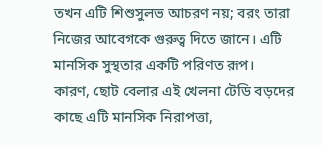তখন এটি শিশুসুলভ আচরণ নয়; বরং তারা নিজের আবেগকে গুরুত্ব দিতে জানে। এটি মানসিক সুস্থতার একটি পরিণত রূপ।
কারণ, ছোট বেলার এই খেলনা টেডি বড়দের কাছে এটি মানসিক নিরাপত্তা,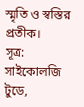স্মৃতি ও স্বস্তির প্রতীক।
সূত্র: সাইকোলজি টুডে,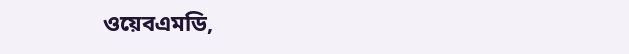ওয়েবএমডি,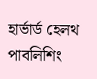হার্ভার্ড হেলথ পাবলিশিং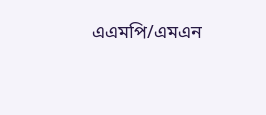এএমপি/এমএন